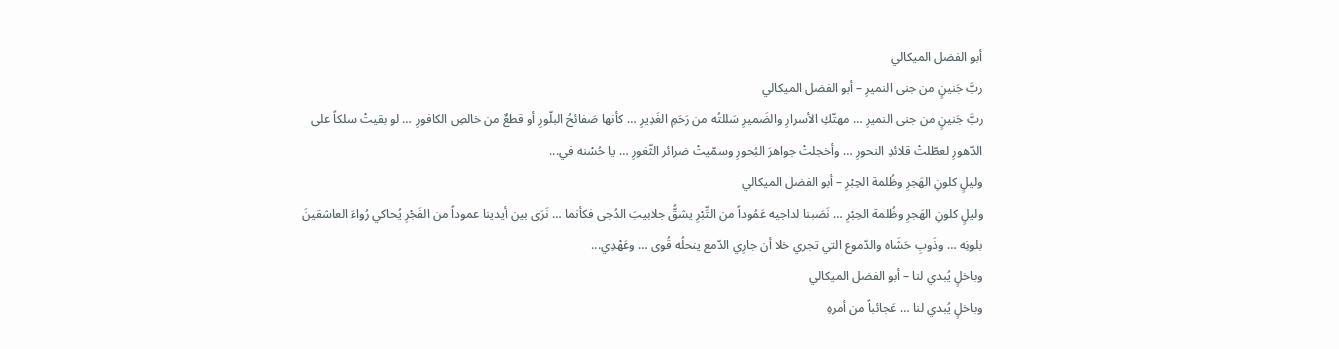أبو الفضل الميكالي
ربَّ جَنينٍ من جنى النميرِ – أبو الفضل الميكالي
ربَّ جَنينٍ من جنى النميرِ … مهتّكِ الأسرارِ والضَميرِ سَللتُه من رَحَمِ الغَدِيرِ … كأنها صَفائحُ البلّورِ أو قطعٌ من خالصِ الكافورِ … لو بقيتْ سلكاً على الدّهورِ لعطّلتْ قلائدِ النحورِ … وأخجلتْ جواهرَ البُحورِ وسمّيتْ ضرائر الثّغورِ … يا حُسْنه في...
وليلٍ كلونِ الهَجرِ وظُلمة الحِبْرِ – أبو الفضل الميكالي
وليلٍ كلونِ الهَجرِ وظُلمة الحِبْرِ … نَصَبنا لداجيه عَمُوداً من التِّبْرِ يشقُّ جلابيبَ الدُجى فكأنما … نَرَى بين أيدينا عموداً من الفَجْرِ يُحاكي رُواءَ العاشقينَ بلونِه … وذَوبِ حَشَاه والدّموع التي تجري خلا أن جارِي الدّمع ينحلُه قُوى … وعَهْدِي...
وباخلٍ يُبدي لنا – أبو الفضل الميكالي
وباخلٍ يُبدي لنا … عَجائباً من أمرهِ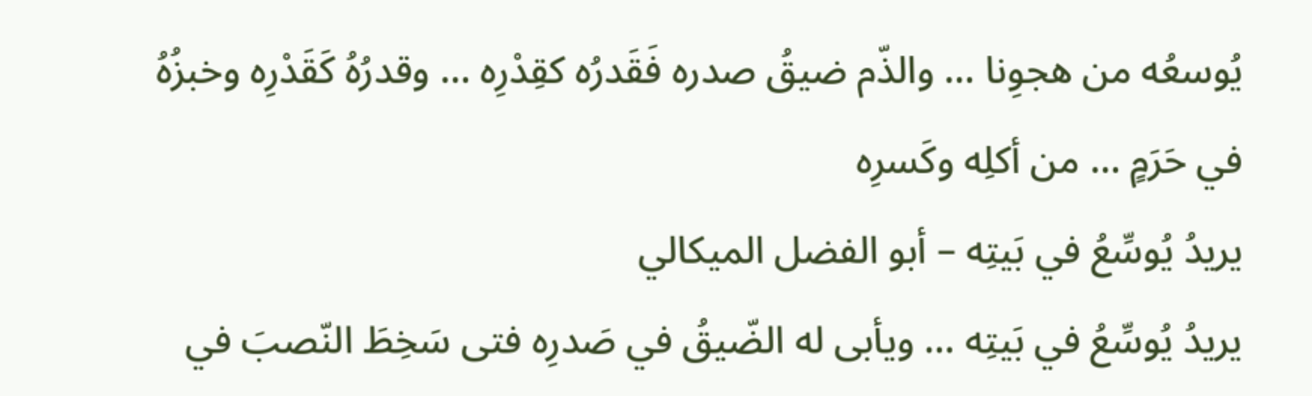يُوسعُه من هجوِنا … والذّم ضيقُ صدره فَقَدرُه كقِدْرِه … وقدرُهُ كَقَدْرِه وخبزُهُ في حَرَمٍ … من أكلِه وكَسرِه
يريدُ يُوسِّعُ في بَيتِه – أبو الفضل الميكالي
يريدُ يُوسِّعُ في بَيتِه … ويأبى له الضّيقُ في صَدرِه فتى سَخِطَ النّصبَ في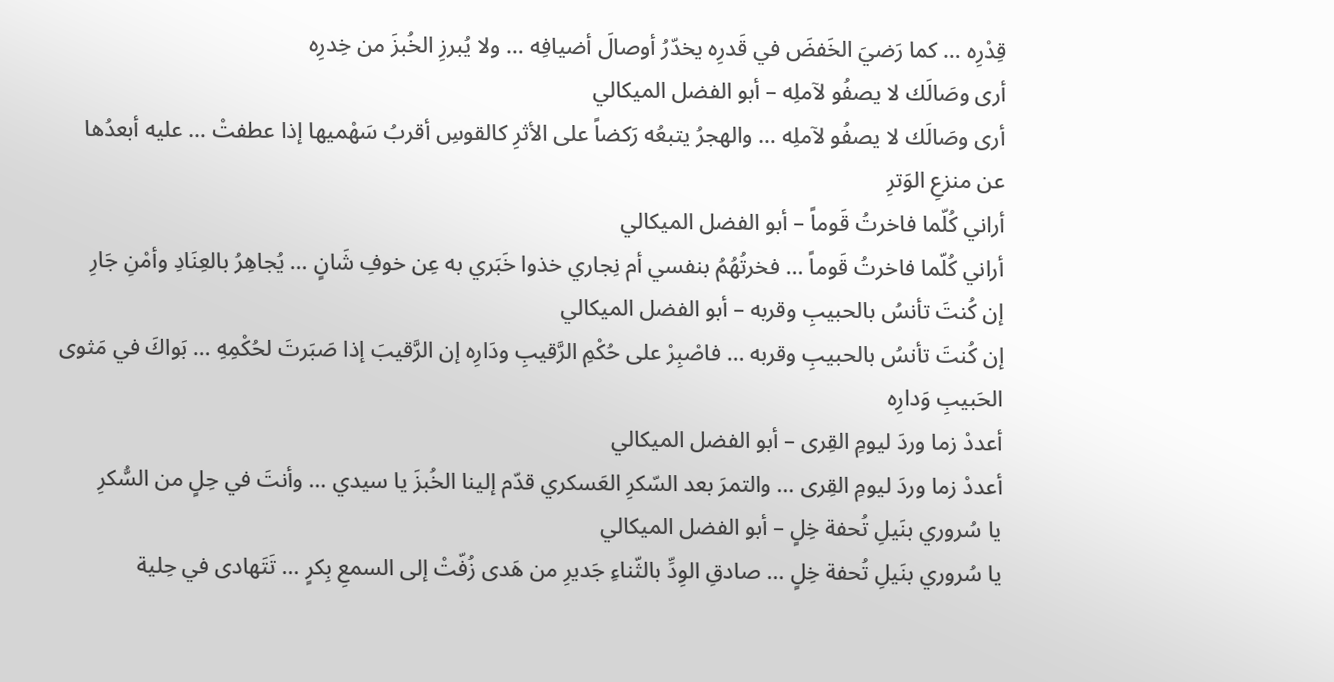قِدْرِه … كما رَضيَ الخَفضَ في قَدرِه يخدّرُ أوصالَ أضيافِه … ولا يُبرزِ الخُبزَ من خِدرِه
أرى وصَالَك لا يصفُو لآملِه – أبو الفضل الميكالي
أرى وصَالَك لا يصفُو لآملِه … والهجرُ يتبعُه رَكضاً على الأثرِ كالقوسِ أقربُ سَهْميها إذا عطفتْ … عليه أبعدُها عن منزعِ الوَترِ
أراني كُلّما فاخرتُ قَوماً – أبو الفضل الميكالي
أراني كُلّما فاخرتُ قَوماً … فخرتُهُمُ بنفسي أم نِجاري خذوا خَبَري به عِن خوفِ شَانٍ … يُجاهِرُ بالعِنَادِ وأمْنِ جَارِ
إن كُنتَ تأنسُ بالحبيبِ وقربه – أبو الفضل الميكالي
إن كُنتَ تأنسُ بالحبيبِ وقربه … فاصْبِرْ على حُكْمِ الرَّقيبِ ودَارِه إن الرَّقيبَ إذا صَبَرتَ لحُكْمِهِ … بَواكَ في مَثوى الحَبيبِ وَدارِه
أعددْ زما وردَ ليومِ القِرى – أبو الفضل الميكالي
أعددْ زما وردَ ليومِ القِرى … والتمرَ بعد السّكرِ العَسكري قدّم إلينا الخُبزَ يا سيدي … وأنتَ في حِلٍ من السُّكرِ
يا سُروري بنَيلِ تُحفة خِلٍ – أبو الفضل الميكالي
يا سُروري بنَيلِ تُحفة خِلٍ … صادقِ الوِدِّ بالثّناءِ جَديرِ من هَدى زُفّتْ إلى السمعِ بِكرٍ … تَتَهادى في حِلية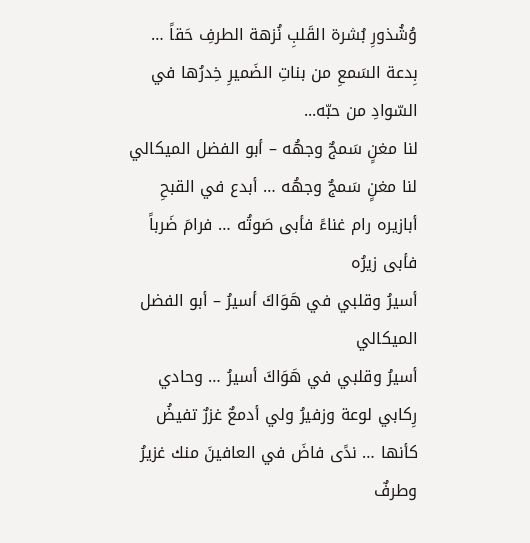وُشُذورِ بُشرة القَلبِ نُزهة الطرفِ حَقاً … بِدعة السَمعِ من بناتِ الضَميرِ خِدرُها في السّوادِ من حبّه...
لنا مغنٍ سَمجٌ وجهُه – أبو الفضل الميكالي
لنا مغنٍ سَمجٌ وجهُه … أبدع في القبحِ أبازيره رام غناءً فأبى صَوتُه … فرامَ ضَرباً فأبى زيرُه
أسيرُ وقلبي في هَوَاكَ أسيرُ – أبو الفضل الميكالي
أسيرُ وقلبي في هَوَاكَ أسيرُ … وحادي رِكابي لوعة وزفيرُ ولي أدمعٌ غزرٌ تفيضُ كأنها … ندًى فاضَ في العافينَ منك غزيرُ وطرفٌ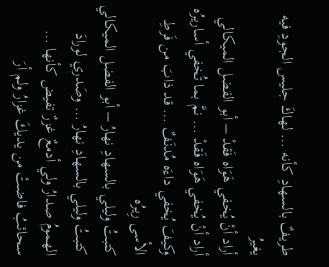طريفٌ بالسهادِ كأنه … لهاكَ جليس الجودِ فيه يغيرُ
أراد أنْ يُخفي هَوَاه فَقدْ – أبو الفضل الميكالي
أراد أنْ يُخفي هَوَاه فَقدْ … نمَّ بما تُخفي أساريرُه وكيفَ يُخفي داءَه مُدنَفٌ … قد ذابَ من فَرطِ الأسى رِيرُه
كتبتُ وليلي بالسهادِ نهارُ – أبو الفضل الميكالي
كتبتُ وليلي بالسهادِ نهارُ … وصَدري لورادَ الهمومُ صدارُ ولي أدمعٌ غزرٌ تفيض كأنها … سحائبُ فاضتْ من يديكَ غزارُ ولم أرَ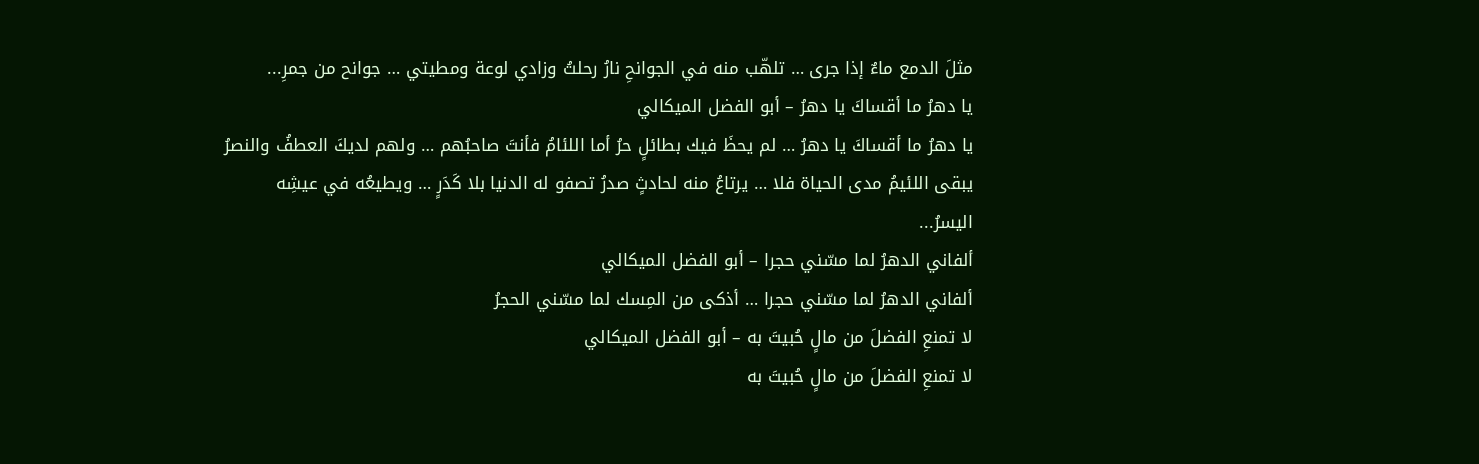مثلَ الدمع ماءٌ إذا جرى … تلهّب منه في الجوانحِ نارُ رحلتُ وزادي لوعة ومطيتي … جوانح من جمرِ...
يا دهرُ ما أقساكَ يا دهرُ – أبو الفضل الميكالي
يا دهرُ ما أقساكَ يا دهرُ … لم يحظَ فيك بطائلٍ حرُ أما اللئامُ فأنتَ صاحبُهم … ولهم لديكَ العطفُ والنصرُ يبقى اللئيمُ مدى الحياة فلا … يرتاعُ منه لحادثٍ صدرُ تصفو له الدنيا بلا كَدَرٍ … ويطيعُه في عيشِه اليسرُ...
ألفاني الدهرُ لما مسّني حجرا – أبو الفضل الميكالي
ألفاني الدهرُ لما مسّني حجرا … أذكى من المِسك لما مسّني الحجرُ
لا تمنعِ الفضلَ من مالٍ حُبيتَ به – أبو الفضل الميكالي
لا تمنعِ الفضلَ من مالٍ حُبيتَ به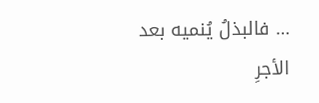… فالبذلُ يُنميه بعد الأجرِ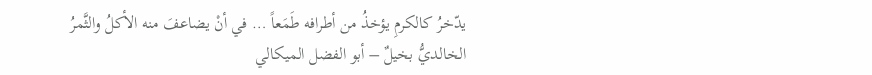يدّخرُ كالكرمِ يؤخذُ من أطرافه طَمَعاً … في أنْ يضاعفَ منه الأكلُ والثَّمرُ
الخالديُّ بخيلٌ – أبو الفضل الميكالي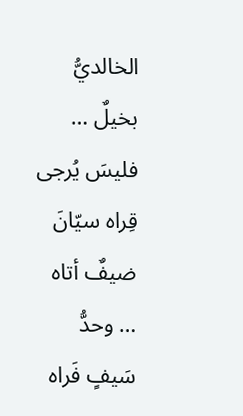الخالديُّ بخيلٌ … فليسَ يُرجى قِراه سيّانَ ضيفٌ أتاه … وحدُّ سَيفٍ فَراه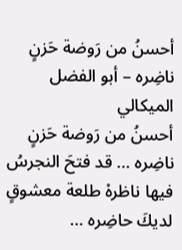أحسنُ من رَوضة حَزنٍ ناضِره – أبو الفضل الميكالي
أحسنُ من رَوضة حَزنٍ ناضِره … قد فتحَ النجرسُ فيها ناظرهْ طلعة معشوقٍ لديكَ حاضِره …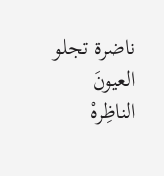ناضرة تجلو العيونَ الناظِرهْ